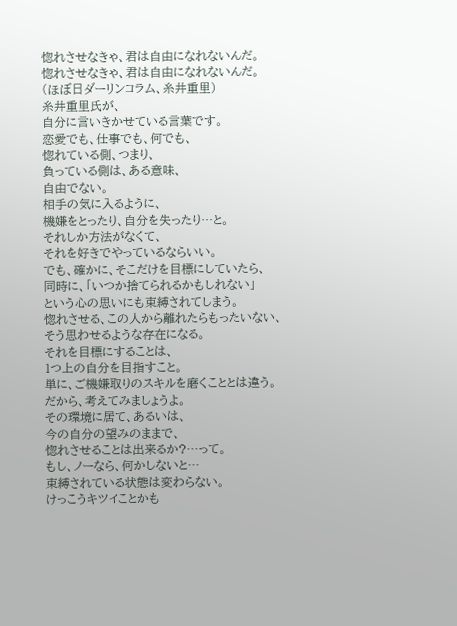惚れさせなきゃ、君は自由になれないんだ。
惚れさせなきゃ、君は自由になれないんだ。
(ほぼ日ダーリンコラム、糸井重里)
糸井重里氏が、
自分に言いきかせている言葉です。
恋愛でも、仕事でも、何でも、
惚れている側、つまり、
負っている側は、ある意味、
自由でない。
相手の気に入るように、
機嫌をとったり、自分を失ったり…と。
それしか方法がなくて、
それを好きでやっているならいい。
でも、確かに、そこだけを目標にしていたら、
同時に、「いつか捨てられるかもしれない」
という心の思いにも束縛されてしまう。
惚れさせる、この人から離れたらもったいない、
そう思わせるような存在になる。
それを目標にすることは、
1つ上の自分を目指すこと。
単に、ご機嫌取りのスキルを磨くこととは違う。
だから、考えてみましょうよ。
その環境に居て、あるいは、
今の自分の望みのままで、
惚れさせることは出来るか?…って。
もし、ノーなら、何かしないと…
束縛されている状態は変わらない。
けっこうキツイことかも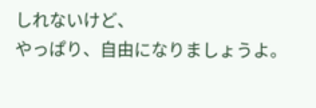しれないけど、
やっぱり、自由になりましょうよ。